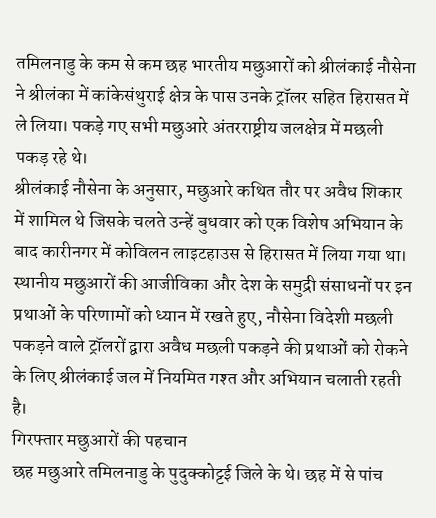तमिलनाडु के कम से कम छह भारतीय मछुआरों को श्रीलंकाई नौसेना ने श्रीलंका में कांकेसंथुराई क्षेत्र के पास उनके ट्रॉलर सहित हिरासत में ले लिया। पकड़े गए सभी मछुआरे अंतरराष्ट्रीय जलक्षेत्र में मछली पकड़ रहे थे।
श्रीलंकाई नौसेना के अनुसार, मछुआरे कथित तौर पर अवैध शिकार में शामिल थे जिसके चलते उन्हें बुधवार को एक विशेष अभियान के बाद कारीनगर में कोविलन लाइटहाउस से हिरासत में लिया गया था।
स्थानीय मछुआरों की आजीविका और देश के समुद्री संसाधनों पर इन प्रथाओं के परिणामों को ध्यान में रखते हुए, नौसेना विदेशी मछली पकड़ने वाले ट्रॉलरों द्वारा अवैध मछली पकड़ने की प्रथाओं को रोकने के लिए श्रीलंकाई जल में नियमित गश्त और अभियान चलाती रहती है।
गिरफ्तार मछुआरों की पहचान
छह मछुआरे तमिलनाडु के पुदुक्कोट्टई जिले के थे। छह में से पांच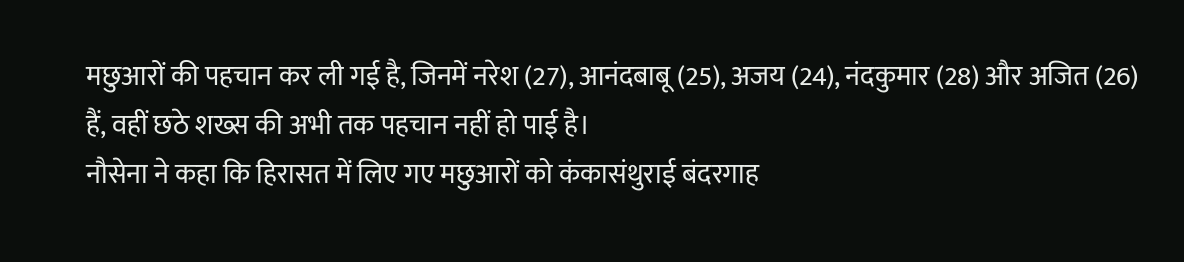मछुआरों की पहचान कर ली गई है, जिनमें नरेश (27), आनंदबाबू (25), अजय (24), नंदकुमार (28) और अजित (26) हैं, वहीं छठे शख्स की अभी तक पहचान नहीं हो पाई है।
नौसेना ने कहा कि हिरासत में लिए गए मछुआरों को कंकासंथुराई बंदरगाह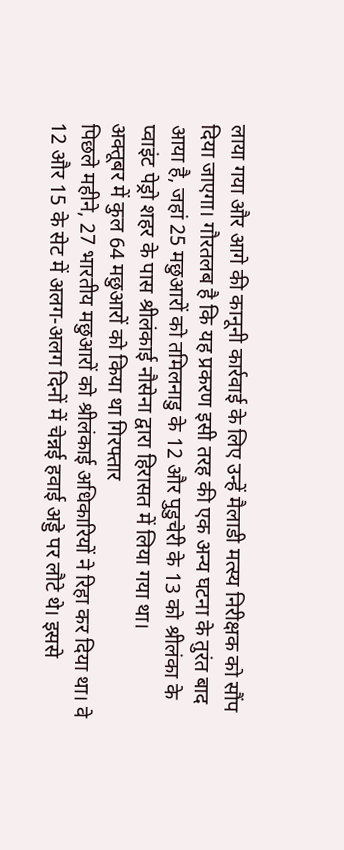लाया गया और आगे की कानूनी कार्रवाई के लिए उन्हें मैलाडी मत्स्य निरीक्षक को सौंप दिया जाएगा। गौरतलब है कि यह प्रकरण इसी तरह की एक अन्य घटना के तुरंत बाद आया है, जहां 25 मछुआरों को तमिलनाडु के 12 और पुडुचेरी के 13 को श्रीलंका के प्वाइंट पेड्रो शहर के पास श्रीलंकाई नौसेना द्वारा हिरासत में लिया गया था।
अक्तूबर में कुल 64 मछुआरों को किया था गिरफ्तार
पिछले महीने, 27 भारतीय मछुआरों को श्रीलंकाई अधिकारियों ने रिहा कर दिया था। वे 12 और 15 के सेट में अलग-अलग दिनों में चेन्नई हवाई अड्डे पर लौटे थे। इससे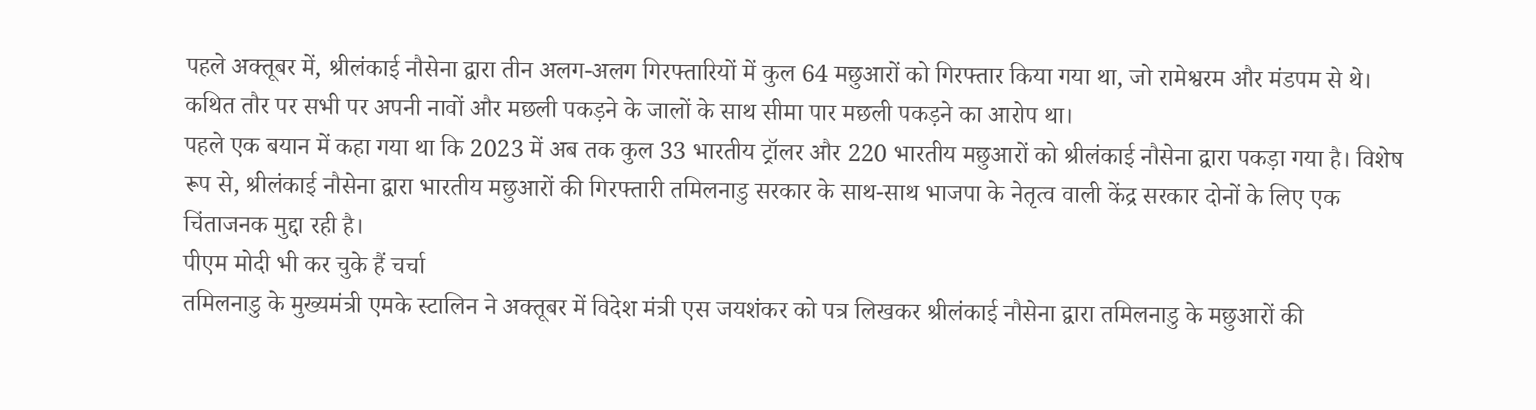पहले अक्तूबर में, श्रीलंकाई नौसेना द्वारा तीन अलग-अलग गिरफ्तारियों में कुल 64 मछुआरों को गिरफ्तार किया गया था, जो रामेश्वरम और मंडपम से थे। कथित तौर पर सभी पर अपनी नावों और मछली पकड़ने के जालों के साथ सीमा पार मछली पकड़ने का आरोप था।
पहले एक बयान में कहा गया था कि 2023 में अब तक कुल 33 भारतीय ट्रॉलर और 220 भारतीय मछुआरों को श्रीलंकाई नौसेना द्वारा पकड़ा गया है। विशेष रूप से, श्रीलंकाई नौसेना द्वारा भारतीय मछुआरों की गिरफ्तारी तमिलनाडु सरकार के साथ-साथ भाजपा के नेतृत्व वाली केंद्र सरकार दोनों के लिए एक चिंताजनक मुद्दा रही है।
पीएम मोदी भी कर चुके हैं चर्चा
तमिलनाडु के मुख्यमंत्री एमके स्टालिन ने अक्तूबर में विदेश मंत्री एस जयशंकर को पत्र लिखकर श्रीलंकाई नौसेना द्वारा तमिलनाडु के मछुआरों की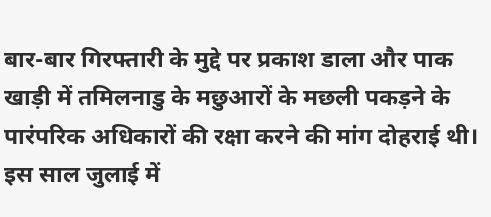बार-बार गिरफ्तारी के मुद्दे पर प्रकाश डाला और पाक खाड़ी में तमिलनाडु के मछुआरों के मछली पकड़ने के पारंपरिक अधिकारों की रक्षा करने की मांग दोहराई थी। इस साल जुलाई में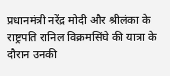प्रधानमंत्री नरेंद्र मोदी और श्रीलंका के राष्ट्रपति रानिल विक्रमसिंघे की यात्रा के दौरान उनकी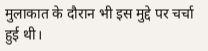मुलाकात के दौरान भी इस मुद्दे पर चर्चा हुई थी।